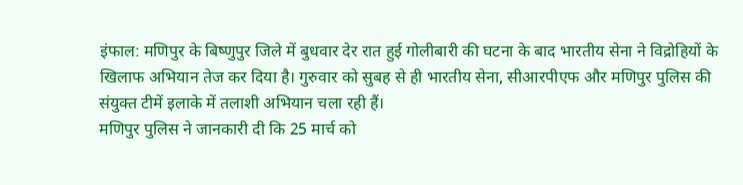इंफाल: मणिपुर के बिष्णुपुर जिले में बुधवार देर रात हुई गोलीबारी की घटना के बाद भारतीय सेना ने विद्रोहियों के खिलाफ अभियान तेज कर दिया है। गुरुवार को सुबह से ही भारतीय सेना, सीआरपीएफ और मणिपुर पुलिस की संयुक्त टीमें इलाके में तलाशी अभियान चला रही हैं।
मणिपुर पुलिस ने जानकारी दी कि 25 मार्च को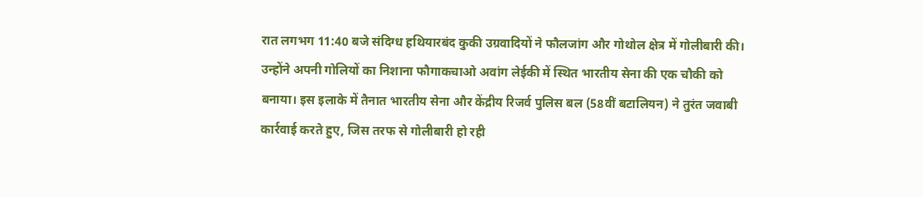रात लगभग 11:40 बजे संदिग्ध हथियारबंद कुकी उग्रवादियों ने फौलजांग और गोथोल क्षेत्र में गोलीबारी की। उन्होंने अपनी गोलियों का निशाना फौगाकचाओ अवांग लेईकी में स्थित भारतीय सेना की एक चौकी को बनाया। इस इलाके में तैनात भारतीय सेना और केंद्रीय रिजर्व पुलिस बल (58वीं बटालियन) ने तुरंत जवाबी कार्रवाई करते हुए, जिस तरफ से गोलीबारी हो रही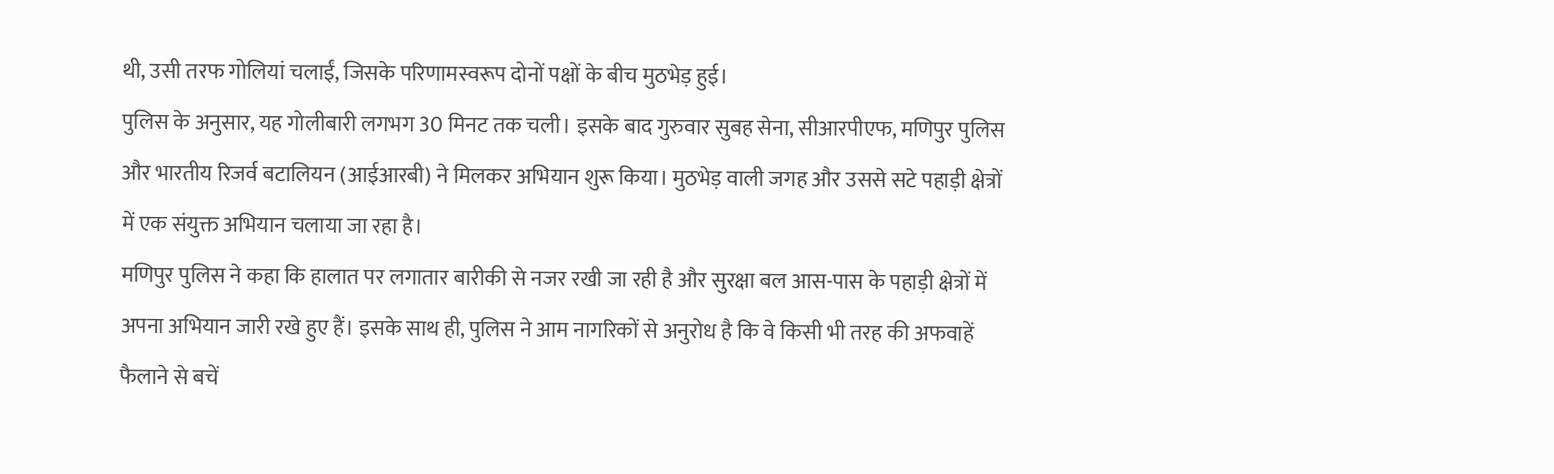थी, उसी तरफ गोलियां चलाईं, जिसके परिणामस्वरूप दोनों पक्षों के बीच मुठभेड़ हुई।
पुलिस के अनुसार, यह गोलीबारी लगभग 30 मिनट तक चली। इसके बाद गुरुवार सुबह सेना, सीआरपीएफ, मणिपुर पुलिस और भारतीय रिजर्व बटालियन (आईआरबी) ने मिलकर अभियान शुरू किया। मुठभेड़ वाली जगह और उससे सटे पहाड़ी क्षेत्रों में एक संयुक्त अभियान चलाया जा रहा है।
मणिपुर पुलिस ने कहा कि हालात पर लगातार बारीकी से नजर रखी जा रही है और सुरक्षा बल आस-पास के पहाड़ी क्षेत्रों में अपना अभियान जारी रखे हुए हैं। इसके साथ ही, पुलिस ने आम नागरिकों से अनुरोध है कि वे किसी भी तरह की अफवाहें फैलाने से बचें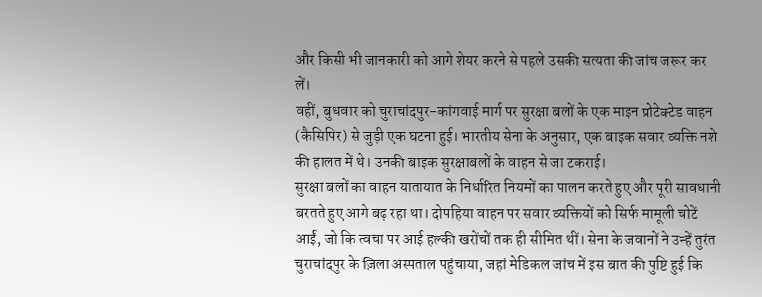और किसी भी जानकारी को आगे शेयर करने से पहले उसकी सत्यता की जांच जरूर कर लें।
वहीं, बुधवार को चुराचांदपुर-कांगवाई मार्ग पर सुरक्षा बलों के एक माइन प्रोटेक्टेड वाहन (कैसिपिर) से जुड़ी एक घटना हुई। भारतीय सेना के अनुसार, एक बाइक सवार व्यक्ति नशे की हालत में थे। उनकी बाइक सुरक्षाबलों के वाहन से जा टकराई।
सुरक्षा बलों का वाहन यातायात के निर्धारित नियमों का पालन करते हुए और पूरी सावधानी बरतते हुए आगे बढ़ रहा था। दोपहिया वाहन पर सवार व्यक्तियों को सिर्फ मामूली चोटें आईं, जो कि त्वचा पर आई हल्की खरोंचों तक ही सीमित थीं। सेना के जवानों ने उन्हें तुरंत चुराचांदपुर के ज़िला अस्पताल पहुंचाया, जहां मेडिकल जांच में इस बात की पुष्टि हुई कि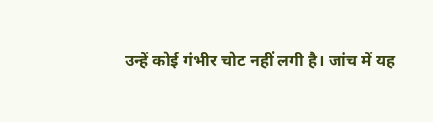उन्हें कोई गंभीर चोट नहीं लगी है। जांच में यह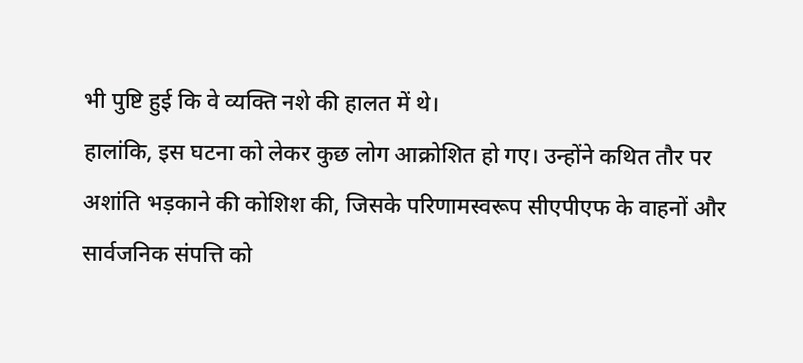भी पुष्टि हुई कि वे व्यक्ति नशे की हालत में थे।
हालांकि, इस घटना को लेकर कुछ लोग आक्रोशित हो गए। उन्होंने कथित तौर पर अशांति भड़काने की कोशिश की, जिसके परिणामस्वरूप सीएपीएफ के वाहनों और सार्वजनिक संपत्ति को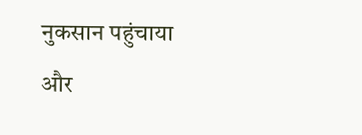नुकसान पहुंचाया और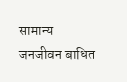सामान्य जनजीवन बाधित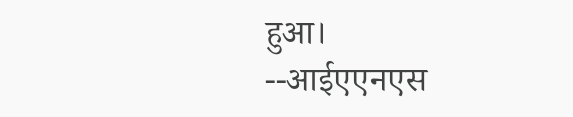हुआ।
--आईएएनएस